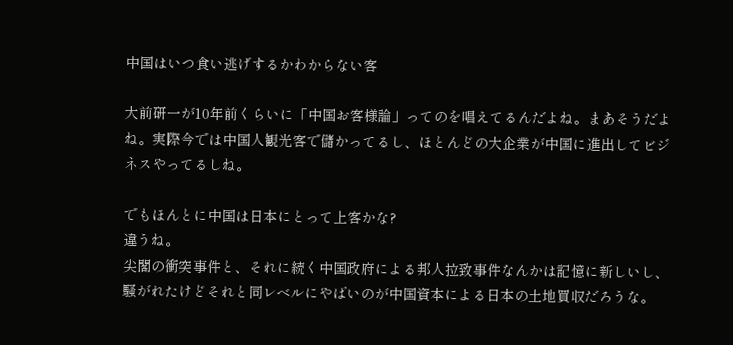中国はいつ食い逃げするかわからない客

大前研一が10年前くらいに「中国お客様論」ってのを唱えてるんだよね。まあそうだよね。実際今では中国人観光客で儲かってるし、ほとんどの大企業が中国に進出してビジネスやってるしね。

でもほんとに中国は日本にとって上客かな?
違うね。
尖閣の衝突事件と、それに続く中国政府による邦人拉致事件なんかは記憶に新しいし、騒がれたけどそれと同レベルにやばいのが中国資本による日本の土地買収だろうな。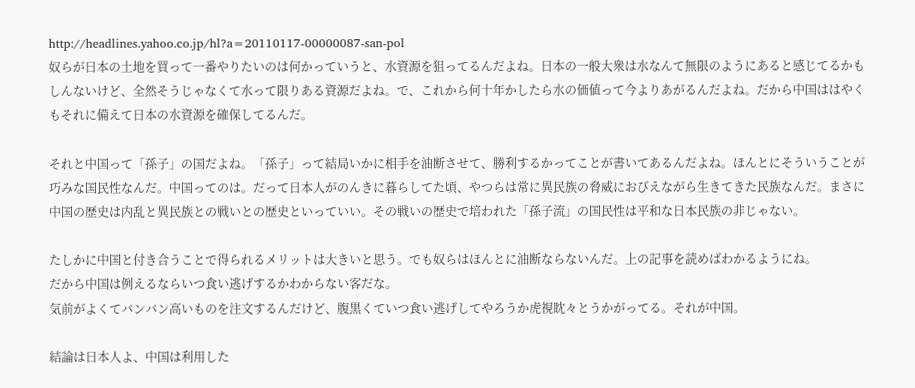http://headlines.yahoo.co.jp/hl?a=20110117-00000087-san-pol
奴らが日本の土地を買って一番やりたいのは何かっていうと、水資源を狙ってるんだよね。日本の一般大衆は水なんて無限のようにあると感じてるかもしんないけど、全然そうじゃなくて水って限りある資源だよね。で、これから何十年かしたら水の価値って今よりあがるんだよね。だから中国ははやくもそれに備えて日本の水資源を確保してるんだ。

それと中国って「孫子」の国だよね。「孫子」って結局いかに相手を油断させて、勝利するかってことが書いてあるんだよね。ほんとにそういうことが巧みな国民性なんだ。中国ってのは。だって日本人がのんきに暮らしてた頃、やつらは常に異民族の脅威におびえながら生きてきた民族なんだ。まさに中国の歴史は内乱と異民族との戦いとの歴史といっていい。その戦いの歴史で培われた「孫子流」の国民性は平和な日本民族の非じゃない。

たしかに中国と付き合うことで得られるメリットは大きいと思う。でも奴らはほんとに油断ならないんだ。上の記事を読めばわかるようにね。
だから中国は例えるならいつ食い逃げするかわからない客だな。
気前がよくてバンバン高いものを注文するんだけど、腹黒くていつ食い逃げしてやろうか虎視眈々とうかがってる。それが中国。

結論は日本人よ、中国は利用した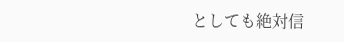としても絶対信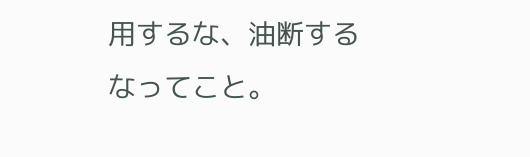用するな、油断するなってこと。